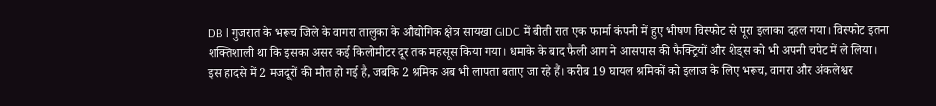DB l गुजरात के भरूच जिले के वागरा तालुका के औद्योगिक क्षेत्र सायखा GIDC में बीती रात एक फार्मा कंपनी में हुए भीषण विस्फोट से पूरा इलाका दहल गया। विस्फोट इतना शक्तिशाली था कि इसका असर कई किलोमीटर दूर तक महसूस किया गया। धमाके के बाद फैली आग ने आसपास की फैक्ट्रियों और शेड्स को भी अपनी चपेट में ले लिया।
इस हादसे में 2 मजदूरों की मौत हो गई है, जबकि 2 श्रमिक अब भी लापता बताए जा रहे हैं। करीब 19 घायल श्रमिकों को इलाज के लिए भरूच, वागरा और अंकलेश्वर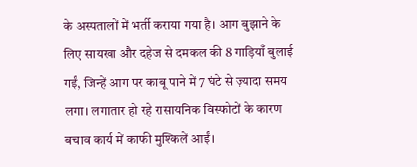के अस्पतालों में भर्ती कराया गया है। आग बुझाने के लिए सायखा और दहेज से दमकल की 8 गाड़ियाँ बुलाई गईं, जिन्हें आग पर काबू पाने में 7 घंटे से ज़्यादा समय लगा। लगातार हो रहे रासायनिक विस्फोटों के कारण बचाव कार्य में काफी मुश्किलें आईं।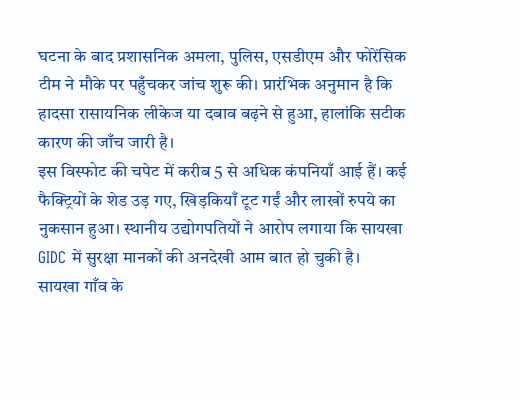घटना के बाद प्रशासनिक अमला, पुलिस, एसडीएम और फोरेंसिक टीम ने मौके पर पहुँचकर जांच शुरू की। प्रारंभिक अनुमान है कि हादसा रासायनिक लीकेज या दबाव बढ़ने से हुआ, हालांकि सटीक कारण की जाँच जारी है।
इस विस्फोट की चपेट में करीब 5 से अधिक कंपनियाँ आई हैं। कई फैक्ट्रियों के शेड उड़ गए, खिड़कियाँ टूट गईं और लाखों रुपये का नुकसान हुआ। स्थानीय उद्योगपतियों ने आरोप लगाया कि सायखा GIDC में सुरक्षा मानकों की अनदेखी आम बात हो चुकी है।
सायखा गाँव के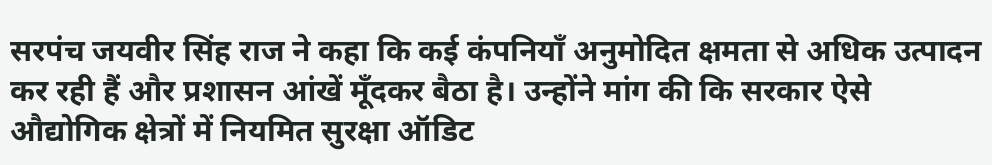सरपंच जयवीर सिंह राज ने कहा कि कई कंपनियाँ अनुमोदित क्षमता से अधिक उत्पादन कर रही हैं और प्रशासन आंखें मूँदकर बैठा है। उन्होंने मांग की कि सरकार ऐसे औद्योगिक क्षेत्रों में नियमित सुरक्षा ऑडिट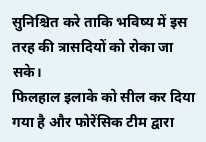सुनिश्चित करे ताकि भविष्य में इस तरह की त्रासदियों को रोका जा सके।
फिलहाल इलाके को सील कर दिया गया है और फोरेंसिक टीम द्वारा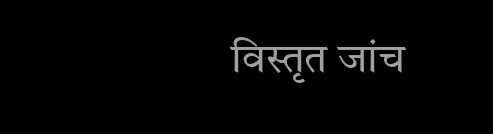विस्तृत जांच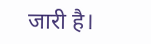जारी है।